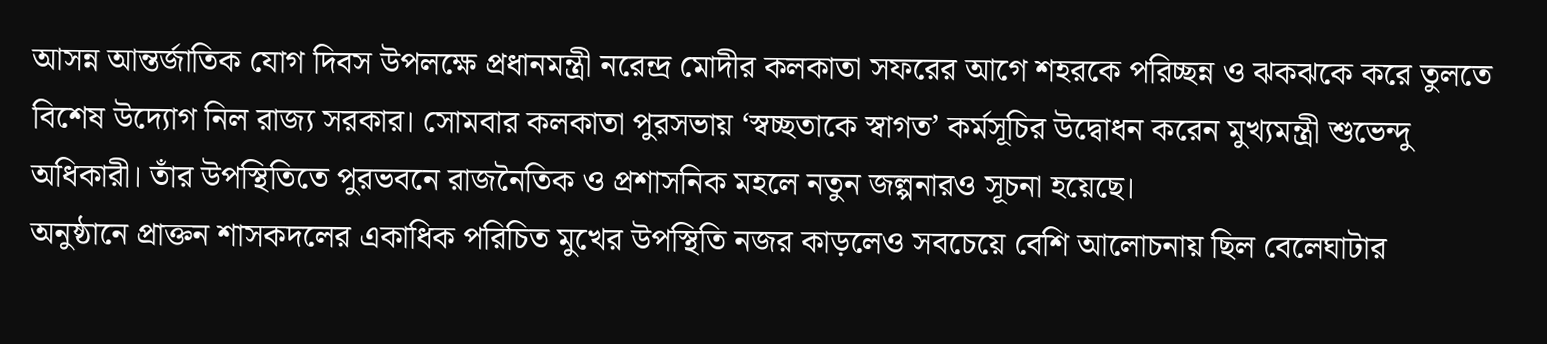আসন্ন আন্তর্জাতিক যোগ দিবস উপলক্ষে প্রধানমন্ত্রী নরেন্দ্র মোদীর কলকাতা সফরের আগে শহরকে পরিচ্ছন্ন ও ঝকঝকে করে তুলতে বিশেষ উদ্যোগ নিল রাজ্য সরকার। সোমবার কলকাতা পুরসভায় ‘স্বচ্ছতাকে স্বাগত’ কর্মসূচির উদ্বোধন করেন মুখ্যমন্ত্রী শুভেন্দু অধিকারী। তাঁর উপস্থিতিতে পুরভবনে রাজনৈতিক ও প্রশাসনিক মহলে নতুন জল্পনারও সূচনা হয়েছে।
অনুষ্ঠানে প্রাক্তন শাসকদলের একাধিক পরিচিত মুখের উপস্থিতি নজর কাড়লেও সবচেয়ে বেশি আলোচনায় ছিল বেলেঘাটার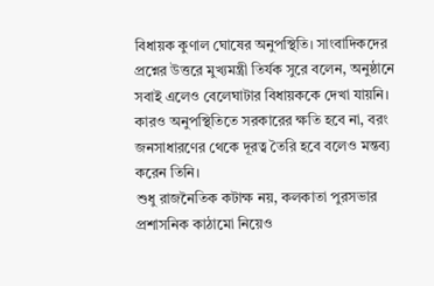বিধায়ক কুণাল ঘোষের অনুপস্থিতি। সাংবাদিকদের প্রশ্নের উত্তরে মুখ্যমন্ত্রী তির্যক সুরে বলেন, অনুষ্ঠানে সবাই এলেও বেলেঘাটার বিধায়ককে দেখা যায়নি। কারও অনুপস্থিতিতে সরকারের ক্ষতি হবে না, বরং জনসাধারণের থেকে দূরত্ব তৈরি হবে বলেও মন্তব্য করেন তিনি।
শুধু রাজনৈতিক কটাক্ষ নয়, কলকাতা পুরসভার প্রশাসনিক কাঠামো নিয়েও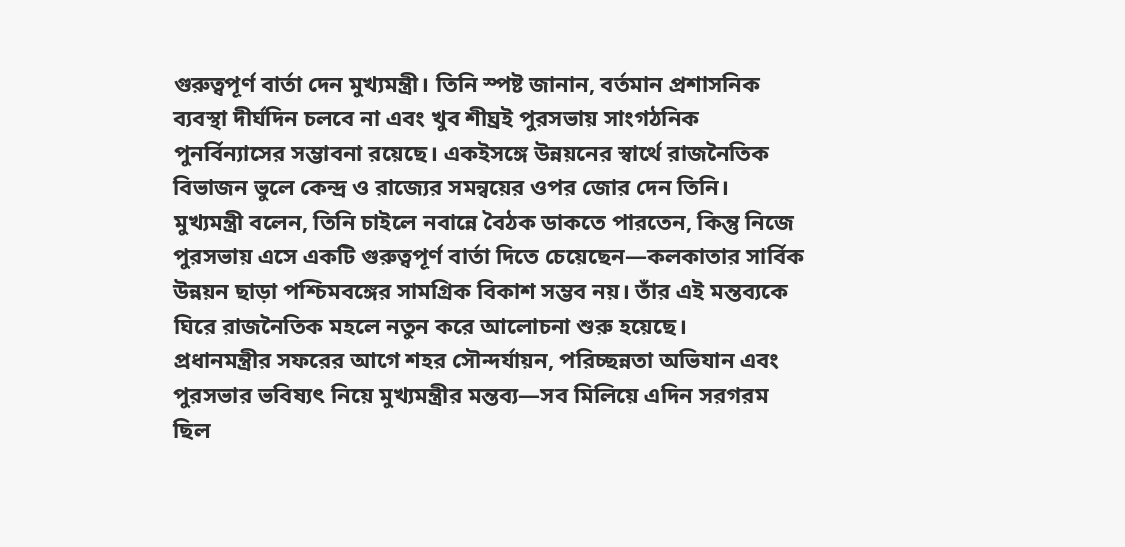গুরুত্বপূর্ণ বার্তা দেন মুখ্যমন্ত্রী। তিনি স্পষ্ট জানান, বর্তমান প্রশাসনিক ব্যবস্থা দীর্ঘদিন চলবে না এবং খুব শীঘ্রই পুরসভায় সাংগঠনিক পুনর্বিন্যাসের সম্ভাবনা রয়েছে। একইসঙ্গে উন্নয়নের স্বার্থে রাজনৈতিক বিভাজন ভুলে কেন্দ্র ও রাজ্যের সমন্বয়ের ওপর জোর দেন তিনি।
মুখ্যমন্ত্রী বলেন, তিনি চাইলে নবান্নে বৈঠক ডাকতে পারতেন, কিন্তু নিজে পুরসভায় এসে একটি গুরুত্বপূর্ণ বার্তা দিতে চেয়েছেন—কলকাতার সার্বিক উন্নয়ন ছাড়া পশ্চিমবঙ্গের সামগ্রিক বিকাশ সম্ভব নয়। তাঁর এই মন্তব্যকে ঘিরে রাজনৈতিক মহলে নতুন করে আলোচনা শুরু হয়েছে।
প্রধানমন্ত্রীর সফরের আগে শহর সৌন্দর্যায়ন, পরিচ্ছন্নতা অভিযান এবং পুরসভার ভবিষ্যৎ নিয়ে মুখ্যমন্ত্রীর মন্তব্য—সব মিলিয়ে এদিন সরগরম ছিল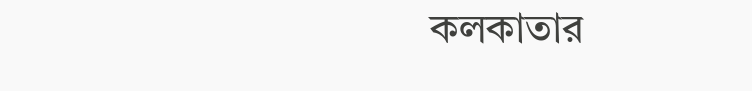কলকাতার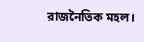রাজনৈতিক মহল।